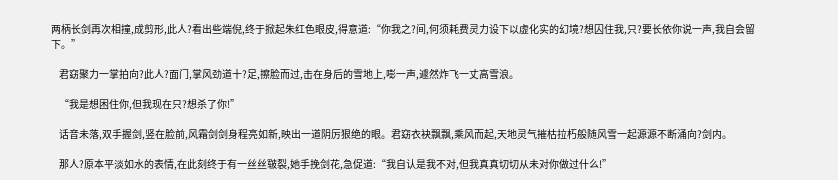两柄长剑再次相撞,成剪形,此人?看出些端倪,终于掀起朱红色眼皮,得意道:“你我之?间,何须耗费灵力设下以虚化实的幻境?想囚住我,只?要长依你说一声,我自会留下。”

    君窈聚力一掌拍向?此人?面门,掌风劲道十?足,擦脸而过,击在身后的雪地上,嘭一声,遽然炸飞一丈高雪浪。

    “我是想困住你,但我现在只?想杀了你!”

    话音未落,双手握剑,竖在脸前,风霜剑剑身程亮如新,映出一道阴厉狠绝的眼。君窈衣袂飘飘,乘风而起,天地灵气摧枯拉朽般随风雪一起源源不断涌向?剑内。

    那人?原本平淡如水的表情,在此刻终于有一丝丝皲裂,她手挽剑花,急促道:“我自认是我不对,但我真真切切从未对你做过什么!”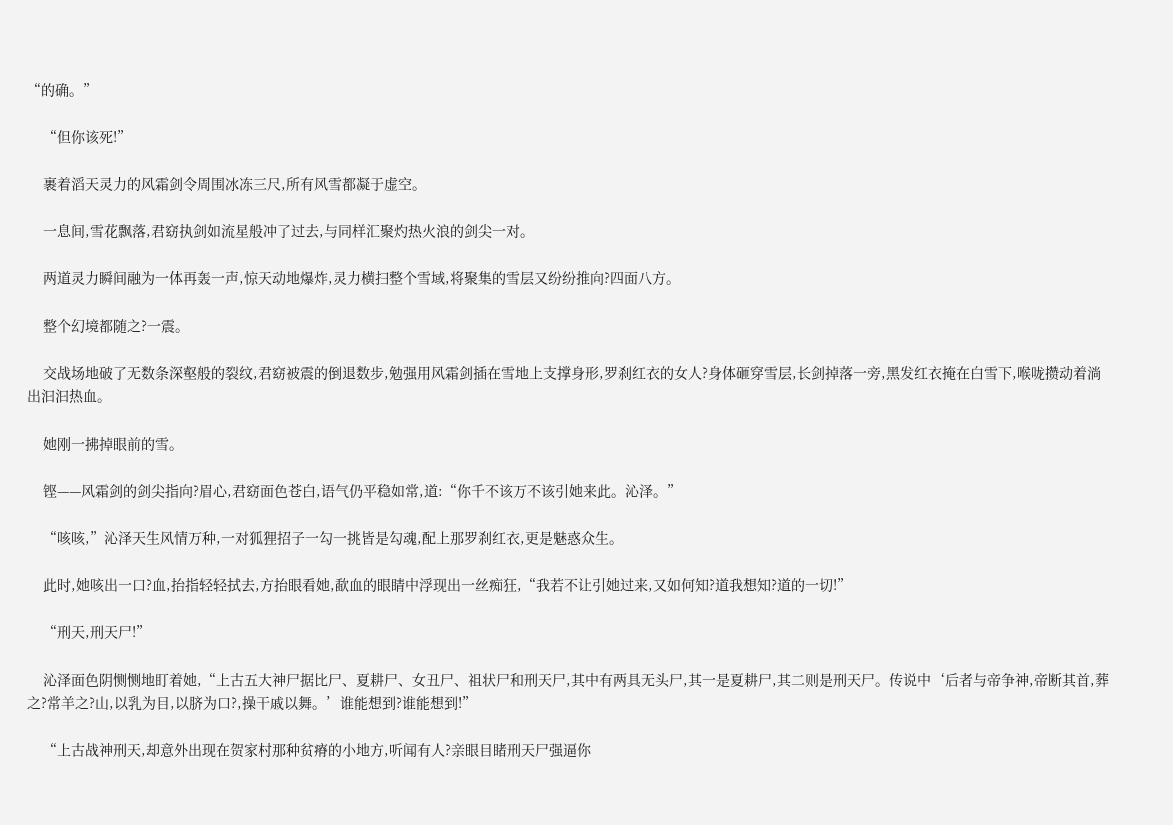“的确。”

    “但你该死!”

    裹着滔天灵力的风霜剑令周围冰冻三尺,所有风雪都凝于虚空。

    一息间,雪花飘落,君窈执剑如流星般冲了过去,与同样汇聚灼热火浪的剑尖一对。

    两道灵力瞬间融为一体再轰一声,惊天动地爆炸,灵力横扫整个雪域,将聚集的雪层又纷纷推向?四面八方。

    整个幻境都随之?一震。

    交战场地破了无数条深壑般的裂纹,君窈被震的倒退数步,勉强用风霜剑插在雪地上支撑身形,罗刹红衣的女人?身体砸穿雪层,长剑掉落一旁,黑发红衣掩在白雪下,喉咙攒动着淌出汩汩热血。

    她刚一拂掉眼前的雪。

    铿——风霜剑的剑尖指向?眉心,君窈面色苍白,语气仍平稳如常,道:“你千不该万不该引她来此。沁泽。”

    “咳咳,”沁泽天生风情万种,一对狐狸招子一勾一挑皆是勾魂,配上那罗刹红衣,更是魅惑众生。

    此时,她咳出一口?血,抬指轻轻拭去,方抬眼看她,歃血的眼睛中浮现出一丝痴狂,“我若不让引她过来,又如何知?道我想知?道的一切!”

    “刑天,刑天尸!”

    沁泽面色阴恻恻地盯着她,“上古五大神尸据比尸、夏耕尸、女丑尸、祖状尸和刑天尸,其中有两具无头尸,其一是夏耕尸,其二则是刑天尸。传说中‘后者与帝争神,帝断其首,葬之?常羊之?山,以乳为目,以脐为口?,操干戚以舞。’谁能想到?谁能想到!”

    “上古战神刑天,却意外出现在贺家村那种贫瘠的小地方,听闻有人?亲眼目睹刑天尸强逼你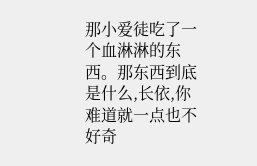那小爱徒吃了一个血淋淋的东西。那东西到底是什么,长依,你难道就一点也不好奇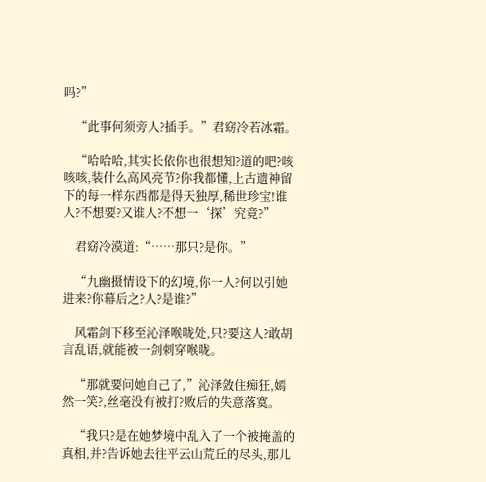吗?”

    “此事何须旁人?插手。”君窈冷若冰霜。

    “哈哈哈,其实长依你也很想知?道的吧?咳咳咳,装什么高风亮节?你我都懂,上古遗神留下的每一样东西都是得天独厚,稀世珍宝!谁人?不想要?又谁人?不想一‘探’究竟?”

    君窈冷漠道:“……那只?是你。”

    “九幽摄情设下的幻境,你一人?何以引她进来?你幕后之?人?是谁?”

    风霜剑下移至沁泽喉咙处,只?要这人?敢胡言乱语,就能被一剑刺穿喉咙。

    “那就要问她自己了,”沁泽敛住痴狂,嫣然一笑?,丝毫没有被打?败后的失意落寞。

    “我只?是在她梦境中乱入了一个被掩盖的真相,并?告诉她去往平云山荒丘的尽头,那儿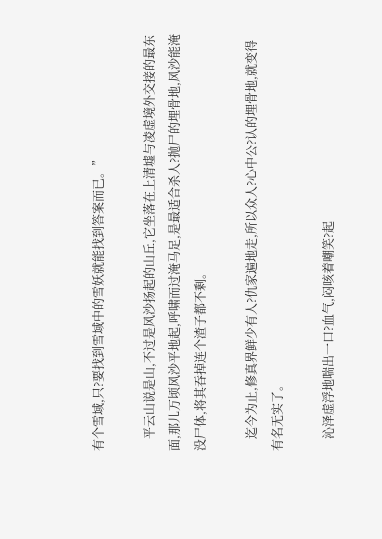有个雪域,只?要找到雪域中的雪妖就能找到答案而已。”

    平云山说是山,不过是风沙扬起的山丘,它坐落在上清墟与凌虚境外交接的最东面,那儿万顷风沙平地起,呼啸而过淹马足,是最适合杀人?抛尸的埋骨地,风沙能淹没尸体,将其吞掉连个渣子都不剩。

    迄今为止,修真界鲜少有人?仇家遍地走,所以众人?心中公?认的埋骨地,就变得有名无实了。

    沁泽虚浮地喘出一口?血气,闷咳着嘲笑?起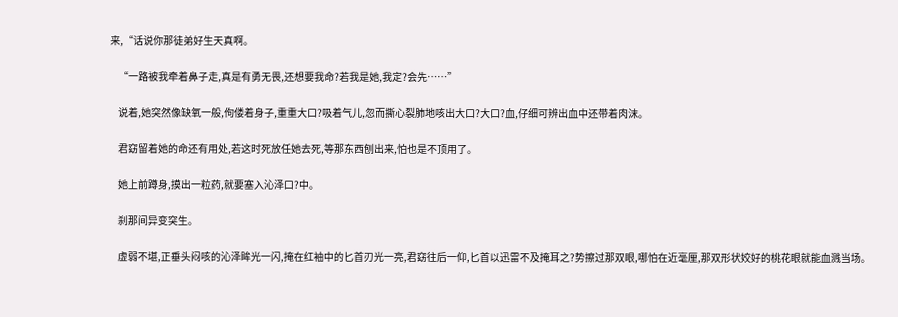来,“话说你那徒弟好生天真啊。

    “一路被我牵着鼻子走,真是有勇无畏,还想要我命?若我是她,我定?会先……”

    说着,她突然像缺氧一般,佝偻着身子,重重大口?吸着气儿,忽而撕心裂肺地咳出大口?大口?血,仔细可辨出血中还带着肉沫。

    君窈留着她的命还有用处,若这时死放任她去死,等那东西刨出来,怕也是不顶用了。

    她上前蹲身,摸出一粒药,就要塞入沁泽口?中。

    刹那间异变突生。

    虚弱不堪,正垂头闷咳的沁泽眸光一闪,掩在红袖中的匕首刃光一亮,君窈往后一仰,匕首以迅雷不及掩耳之?势擦过那双眼,哪怕在近毫厘,那双形状姣好的桃花眼就能血溅当场。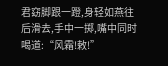君窈脚跟一蹬,身轻如燕往后滑去,手中一掷,嘴中同时喝道:“风霜!敕!”